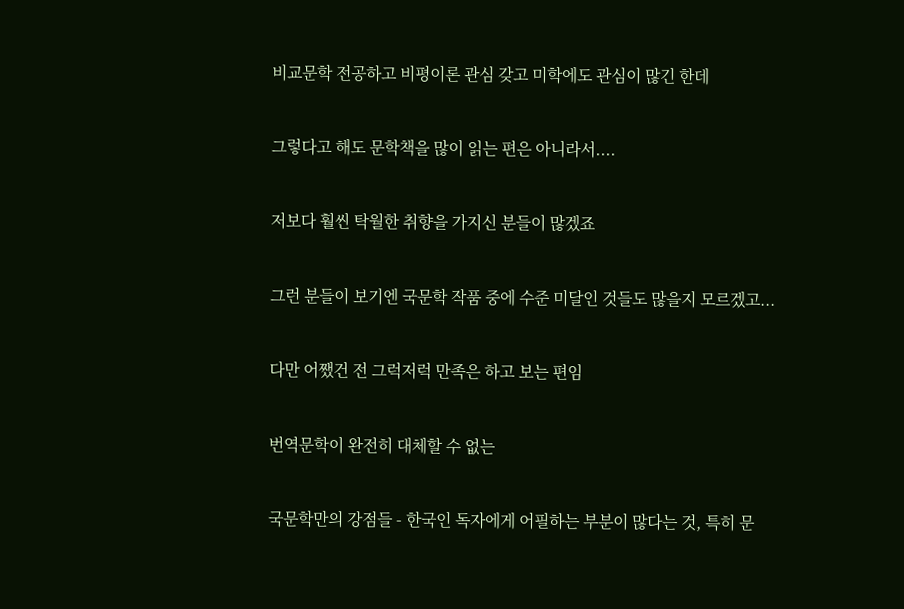비교문학 전공하고 비평이론 관심 갖고 미학에도 관심이 많긴 한데


그렇다고 해도 문학책을 많이 읽는 편은 아니라서....


저보다 훨씬 탁월한 취향을 가지신 분들이 많겠죠


그런 분들이 보기엔 국문학 작품 중에 수준 미달인 것들도 많을지 모르겠고...


다만 어쨌건 전 그럭저럭 만족은 하고 보는 편임


번역문학이 완전히 대체할 수 없는


국문학만의 강점들 - 한국인 독자에게 어필하는 부분이 많다는 것, 특히 문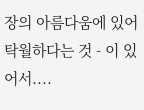장의 아름다움에 있어 탁월하다는 것 - 이 있어서....